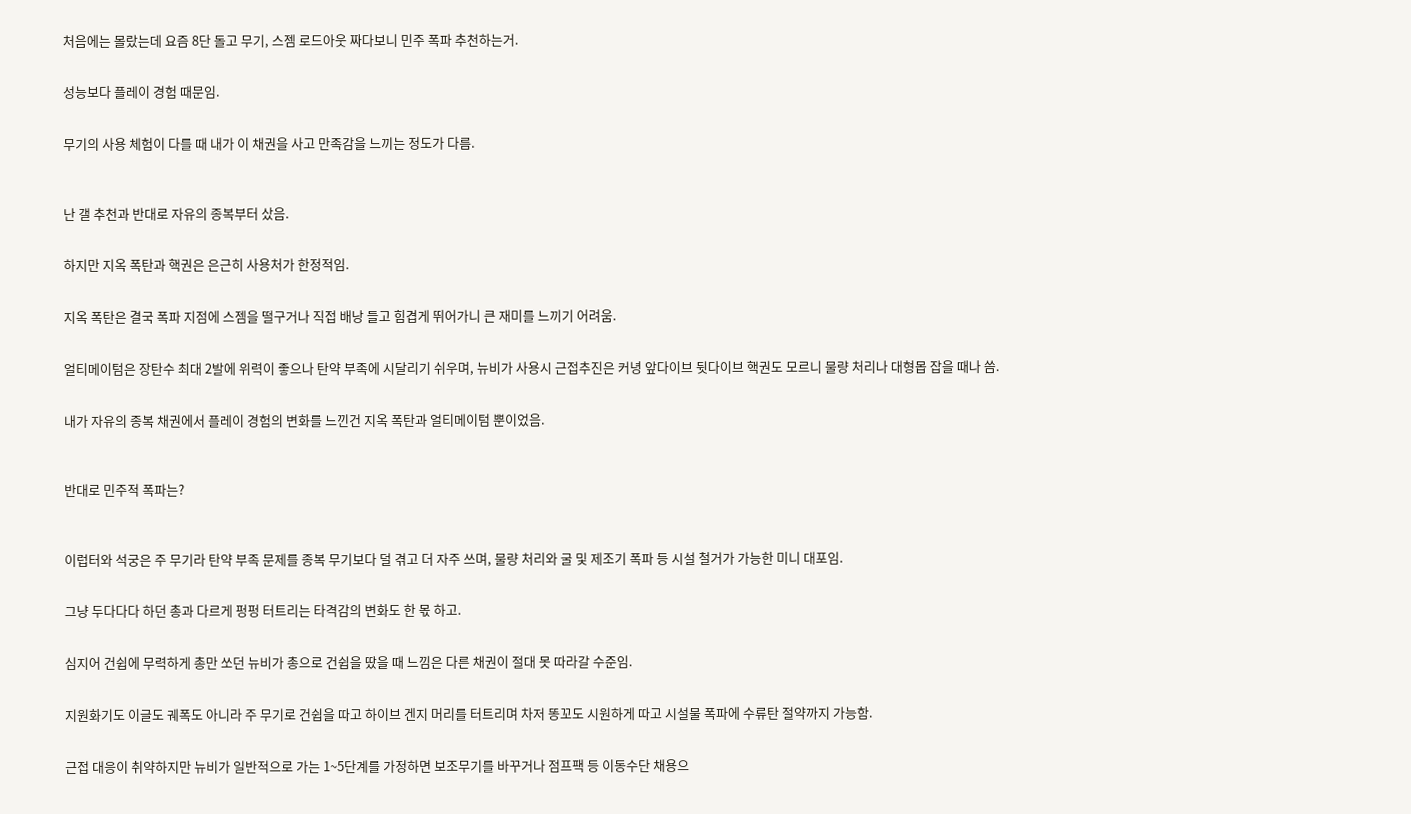처음에는 몰랐는데 요즘 8단 돌고 무기, 스젬 로드아웃 짜다보니 민주 폭파 추천하는거.


성능보다 플레이 경험 때문임.


무기의 사용 체험이 다를 때 내가 이 채권을 사고 만족감을 느끼는 정도가 다름.



난 갤 추천과 반대로 자유의 종복부터 샀음.


하지만 지옥 폭탄과 핵권은 은근히 사용처가 한정적임.


지옥 폭탄은 결국 폭파 지점에 스젬을 떨구거나 직접 배낭 들고 힘겹게 뛰어가니 큰 재미를 느끼기 어려움.


얼티메이텀은 장탄수 최대 2발에 위력이 좋으나 탄약 부족에 시달리기 쉬우며, 뉴비가 사용시 근접추진은 커녕 앞다이브 뒷다이브 핵권도 모르니 물량 처리나 대형몹 잡을 때나 씀.


내가 자유의 종복 채권에서 플레이 경험의 변화를 느낀건 지옥 폭탄과 얼티메이텀 뿐이었음.



반대로 민주적 폭파는?



이럽터와 석궁은 주 무기라 탄약 부족 문제를 종복 무기보다 덜 겪고 더 자주 쓰며, 물량 처리와 굴 및 제조기 폭파 등 시설 철거가 가능한 미니 대포임.


그냥 두다다다 하던 총과 다르게 펑펑 터트리는 타격감의 변화도 한 몫 하고.


심지어 건쉽에 무력하게 총만 쏘던 뉴비가 총으로 건쉽을 땄을 때 느낌은 다른 채권이 절대 못 따라갈 수준임.


지원화기도 이글도 궤폭도 아니라 주 무기로 건쉽을 따고 하이브 겐지 머리를 터트리며 차저 똥꼬도 시원하게 따고 시설물 폭파에 수류탄 절약까지 가능함.


근접 대응이 취약하지만 뉴비가 일반적으로 가는 1~5단계를 가정하면 보조무기를 바꾸거나 점프팩 등 이동수단 채용으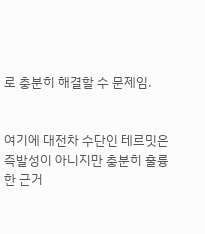로 충분히 해결할 수 문제임.


여기에 대전차 수단인 테르밋은 즉발성이 아니지만 충분히 훌륭한 근거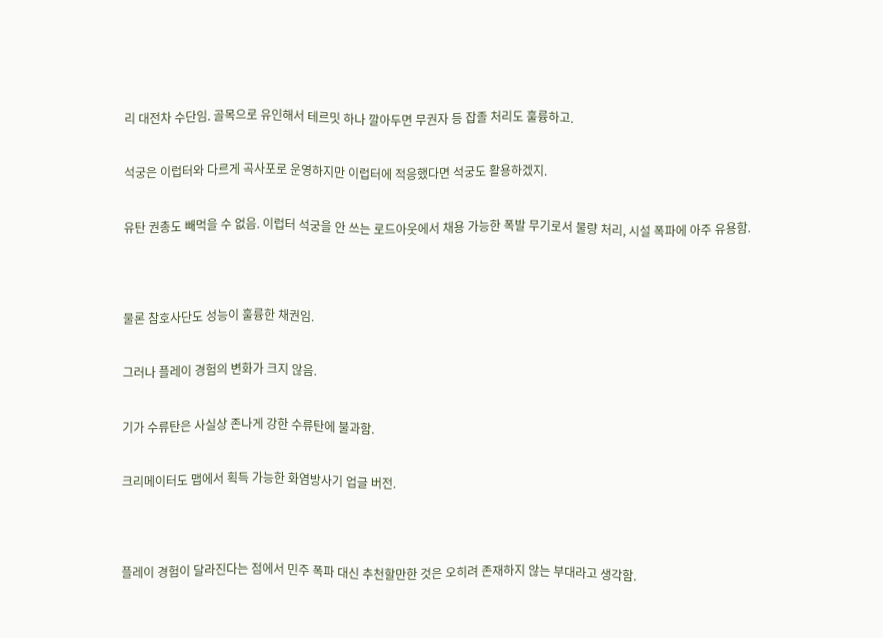리 대전차 수단임. 골목으로 유인해서 테르밋 하나 깔아두면 무권자 등 잡졸 처리도 훌륭하고.


석궁은 이럽터와 다르게 곡사포로 운영하지만 이럽터에 적응했다면 석궁도 활용하겠지.


유탄 권총도 빼먹을 수 없음. 이럽터 석궁을 안 쓰는 로드아웃에서 채용 가능한 폭발 무기로서 물량 처리, 시설 폭파에 아주 유용함.




물론 참호사단도 성능이 훌륭한 채권임.


그러나 플레이 경험의 변화가 크지 않음.


기가 수류탄은 사실상 존나게 강한 수류탄에 불과함.


크리메이터도 맵에서 획득 가능한 화염방사기 업글 버전.




플레이 경험이 달라진다는 점에서 민주 폭파 대신 추천할만한 것은 오히려 존재하지 않는 부대라고 생각함.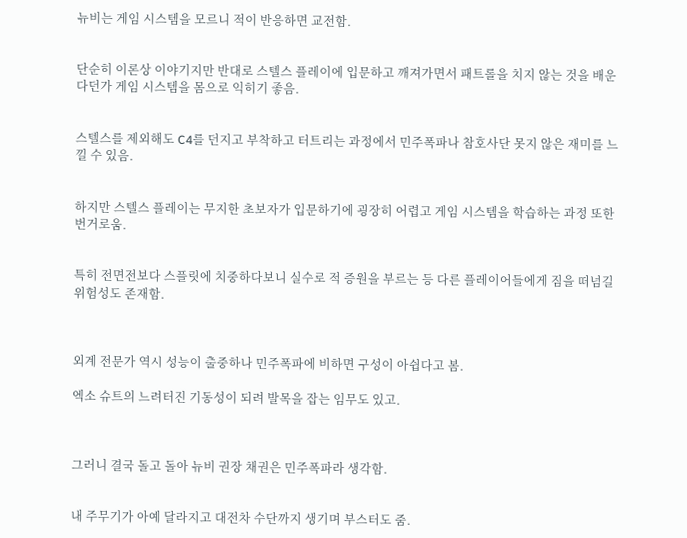뉴비는 게임 시스템을 모르니 적이 반응하면 교전함.


단순히 이론상 이야기지만 반대로 스텔스 플레이에 입문하고 깨져가면서 패트롤을 치지 않는 것을 배운다던가 게임 시스템을 몸으로 익히기 좋음.


스텔스를 제외해도 C4를 던지고 부착하고 터트리는 과정에서 민주폭파나 참호사단 못지 않은 재미를 느낄 수 있음.


하지만 스텔스 플레이는 무지한 초보자가 입문하기에 굉장히 어렵고 게임 시스템을 학습하는 과정 또한 번거로움.


특히 전면전보다 스플릿에 치중하다보니 실수로 적 증원을 부르는 등 다른 플레이어들에게 짐을 떠넘길 위험성도 존재함.



외계 전문가 역시 성능이 출중하나 민주폭파에 비하면 구성이 아쉽다고 봄.

엑소 슈트의 느려터진 기동성이 되려 발목을 잡는 임무도 있고.



그러니 결국 돌고 돌아 뉴비 권장 채권은 민주폭파라 생각함.


내 주무기가 아예 달라지고 대전차 수단까지 생기며 부스터도 줌.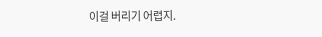이걸 버리기 어렵지.